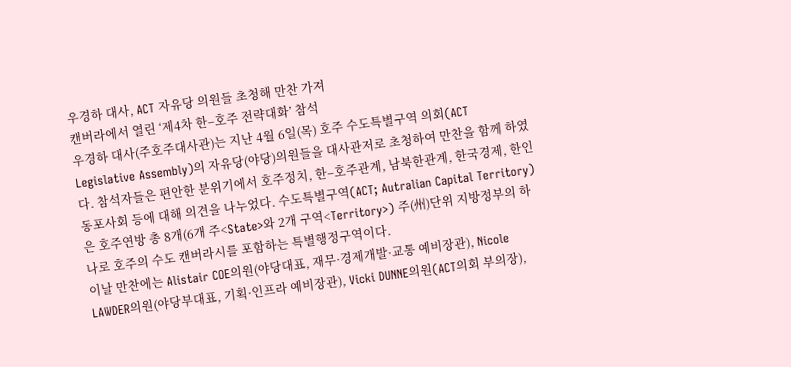우경하 대사, ACT 자유당 의원들 초청해 만찬 가져
캔버라에서 열린 ‘제4차 한–호주 전략대화’ 참석
우경하 대사(주호주대사관)는 지난 4월 6일(목) 호주 수도특별구역 의회(ACT Legislative Assembly)의 자유당(야당)의원들을 대사관저로 초청하여 만찬을 함께 하였다. 참석자들은 편안한 분위기에서 호주정치, 한–호주관계, 남북한관계, 한국경제, 한인 동포사회 등에 대해 의견을 나누었다. 수도특별구역(ACT; Autralian Capital Territory)은 호주연방 총 8개(6개 주<State>와 2개 구역<Territory>) 주(州)단위 지방정부의 하나로 호주의 수도 캔버라시를 포함하는 특별행정구역이다.
이날 만찬에는 Alistair COE의원(야당대표, 재무·경제개발·교통 예비장관), Nicole LAWDER의원(야당부대표, 기획·인프라 예비장관), Vicki DUNNE의원(ACT의회 부의장),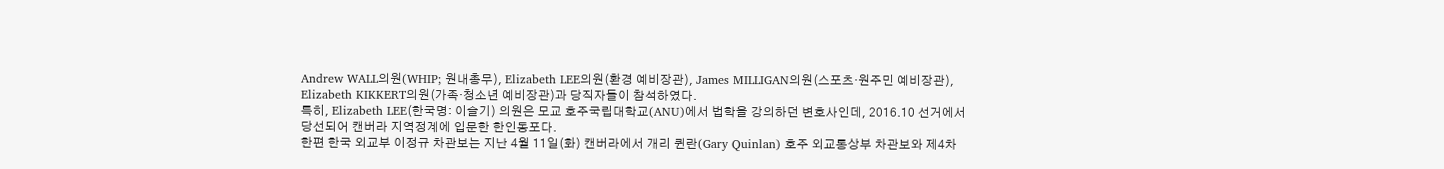Andrew WALL의원(WHIP; 원내총무), Elizabeth LEE의원(환경 예비장관), James MILLIGAN의원(스포츠·원주민 예비장관), Elizabeth KIKKERT의원(가족·청소년 예비장관)과 당직자들이 참석하였다.
특히, Elizabeth LEE(한국명: 이슬기) 의원은 모교 호주국립대학교(ANU)에서 법학을 강의하던 변호사인데, 2016.10 선거에서 당선되어 캔버라 지역정계에 입문한 한인동포다.
한편 한국 외교부 이정규 차관보는 지난 4월 11일(화) 캔버라에서 개리 퀸란(Gary Quinlan) 호주 외교통상부 차관보와 제4차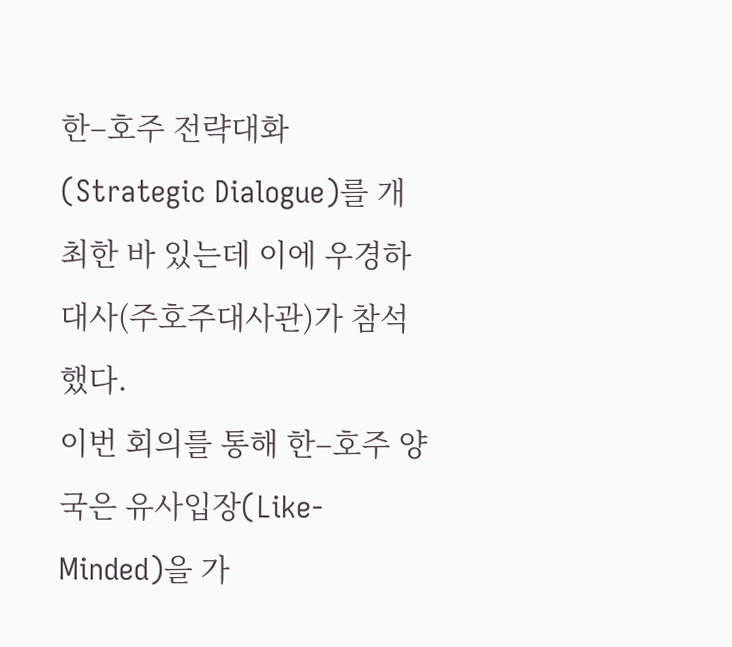한–호주 전략대화(Strategic Dialogue)를 개최한 바 있는데 이에 우경하 대사(주호주대사관)가 참석했다.
이번 회의를 통해 한–호주 양국은 유사입장(Like-Minded)을 가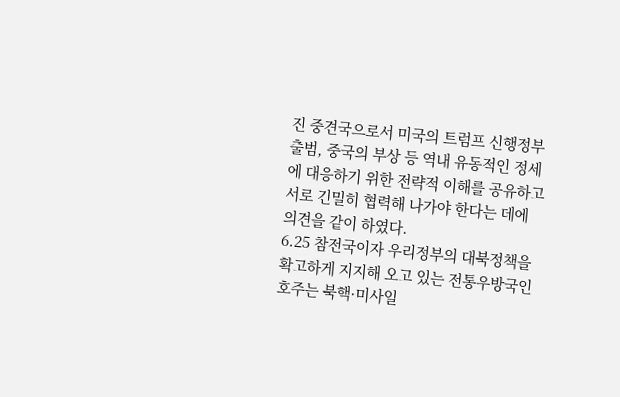진 중견국으로서 미국의 트럼프 신행정부 출범, 중국의 부상 등 역내 유동적인 정세에 대응하기 위한 전략적 이해를 공유하고 서로 긴밀히 협력해 나가야 한다는 데에 의견을 같이 하였다.
6.25 참전국이자 우리정부의 대북정책을 확고하게 지지해 오고 있는 전통우방국인 호주는 북핵·미사일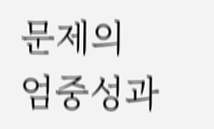문제의 엄중성과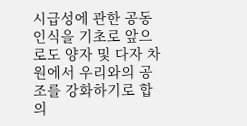시급성에 관한 공동 인식을 기초로 앞으로도 양자 및 다자 차원에서 우리와의 공조를 강화하기로 합의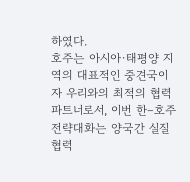하였다.
호주는 아시아·태평양 지역의 대표적인 중견국이자 우리와의 최적의 협력 파트너로서, 이번 한–호주 전략대화는 양국간 실질협력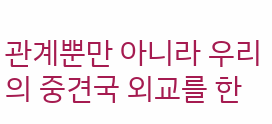관계뿐만 아니라 우리의 중견국 외교를 한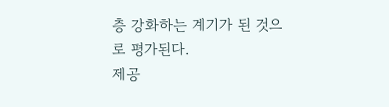층 강화하는 계기가 된 것으로 평가된다.
제공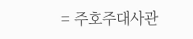= 주호주대사관